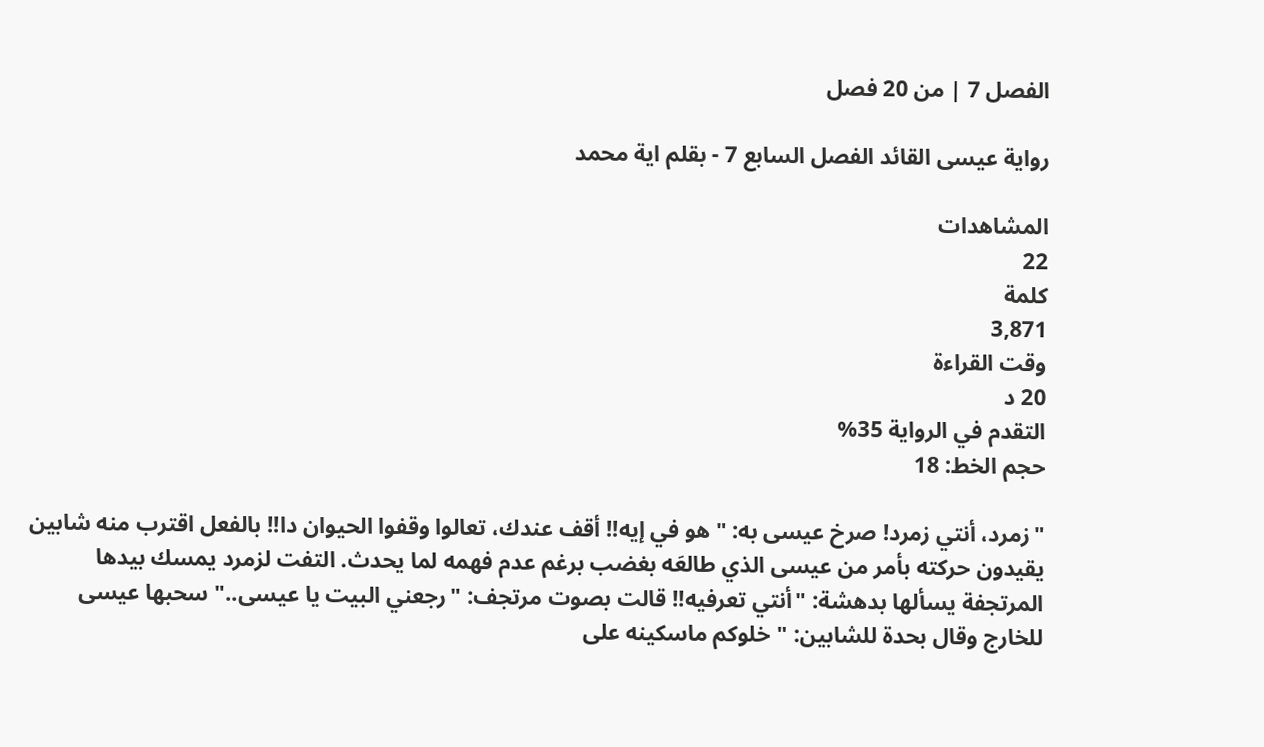الفصل 7 | من 20 فصل

رواية عيسى القائد الفصل السابع 7 - بقلم اية محمد

المشاهدات
22
كلمة
3,871
وقت القراءة
20 د
التقدم في الرواية 35%
حجم الخط: 18

"زمرد، أنتي زمرد! صرخ عيسى به: "هو في إيه!! أقف عندك، تعالوا وقفوا الحيوان دا!! بالفعل اقترب منه شابين يقيدون حركته بأمر من عيسى الذي طالعَه بغضب برغم عدم فهمه لما يحدث. التفت لزمرد يمسك بيدها المرتجفة يسألها بدهشة: "أنتي تعرفيه!! قالت بصوت مرتجف: "رجعني البيت يا عيسى.." سحبها عيسى للخارج وقال بحدة للشابين: "خلوكم ماسكينه على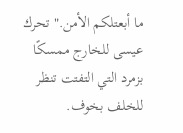ما أبعتلكم الأمن." تحرك عيسى للخارج ممسكًا بزمرد التي التفتت تنظر للخلف بخوف.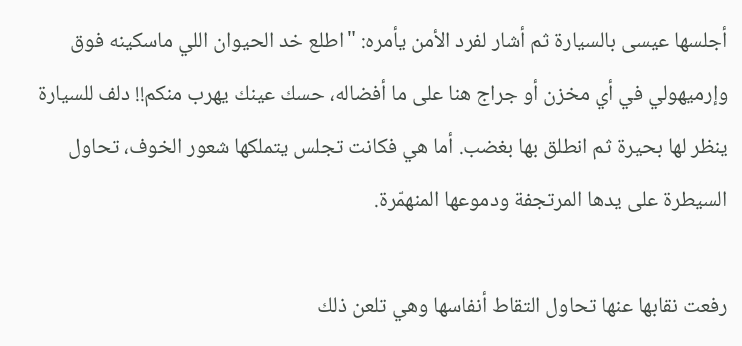أجلسها عيسى بالسيارة ثم أشار لفرد الأمن يأمره: "اطلع خد الحيوان اللي ماسكينه فوق وإرميهولي في أي مخزن أو جراج هنا على ما أفضاله، حسك عينك يهرب منكم!! دلف للسيارة ينظر لها بحيرة ثم انطلق بها بغضب. أما هي فكانت تجلس يتملكها شعور الخوف، تحاول السيطرة على يدها المرتجفة ودموعها المنهمّرة.

رفعت نقابها عنها تحاول التقاط أنفاسها وهي تلعن ذلك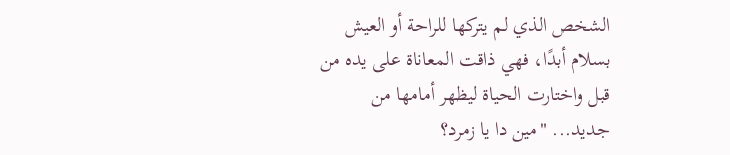الشخص الذي لم يتركها للراحة أو العيش بسلام أبدًا، فهي ذاقت المعاناة على يده من قبل واختارت الحياة ليظهر أمامها من جديد... "مين دا يا زمرد؟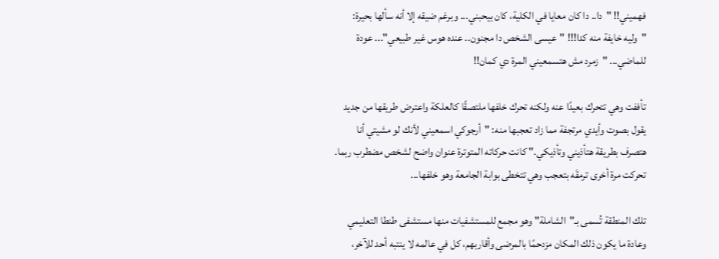فهميني!! "دا.. دا كان معايا في الكلية، كان بيحبني... وبرغم ضيقه إلا أنه سألها بحيرة: "وليه خايفة منه كدا!!! "عيسى الشخص دا مجنون.. عنده هوس غير طبيعي"... عودة للماضي... "زمرد مش هتسمعيني المرة دي كمان!!

تأففت وهي تتحرك بعيدًا عنه ولكنه تحرك خلفها ملتصقًا كالعلكة واعترض طريقها من جديد يقول بصوت وأيدي مرتجفة مما زاد تعجبها منه: "أرجوكي اسمعيني لأنك لو مشيتي أنا هتصرف بطريقة هتأذيني وتأذيكي." كانت حركاته المتوترة عنوان واضح لشخص مضطرب ربما. تحركت مرة أخرى ترمقَه بتعجب وهي تتخطى بوابة الجامعة وهو خلفها...

تلك المنطقة تُسمى بـ"الشاملة" وهو مجمع للمستشفيات منها مستشفى طنطا التعليمي وعادة ما يكون ذلك المكان مزدحمًا بالمرضى وأقاربهم، كل في عالمه لا ينتبه أحد للآخر،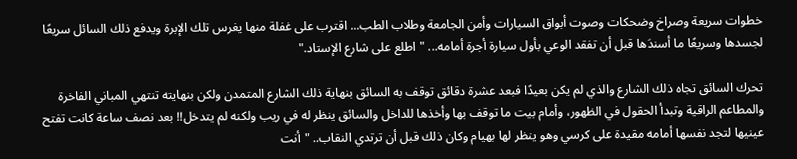خطوات سريعة وصراخ وضحكات وصوت أبواق السيارات وأمن الجامعة وطلاب الطب... اقترب على غفلة منها يغرس تلك الإبرة ويدفع ذلك السائل سريعًا لجسدها وسريعًا ما أسندَها قبل أن تفقد الوعي بأول سيارة أجرة أمامه... "اطلع على شارع الإستاد."

تحرك السائق تجاه ذلك الشارع والذي لم يكن بعيدًا فبعد عشرة دقائق توقف به السائق بنهاية ذلك الشارع المتمدن ولكن بنهايته تنتهي المباني الفاخرة والمطاعم الراقية وتبدأ الحقول في الظهور، وأمام بيت ما توقف بها وأخذها للداخل والسائق ينظر له في ريب ولكنه لم يتدخل!! بعد نصف ساعة كانت تفتح عينيها لتجد نفسها أمامه مقيدة على كرسي وهو ينظر لها بهيام وكان ذلك قبل أن ترتدي النقاب.. "أنت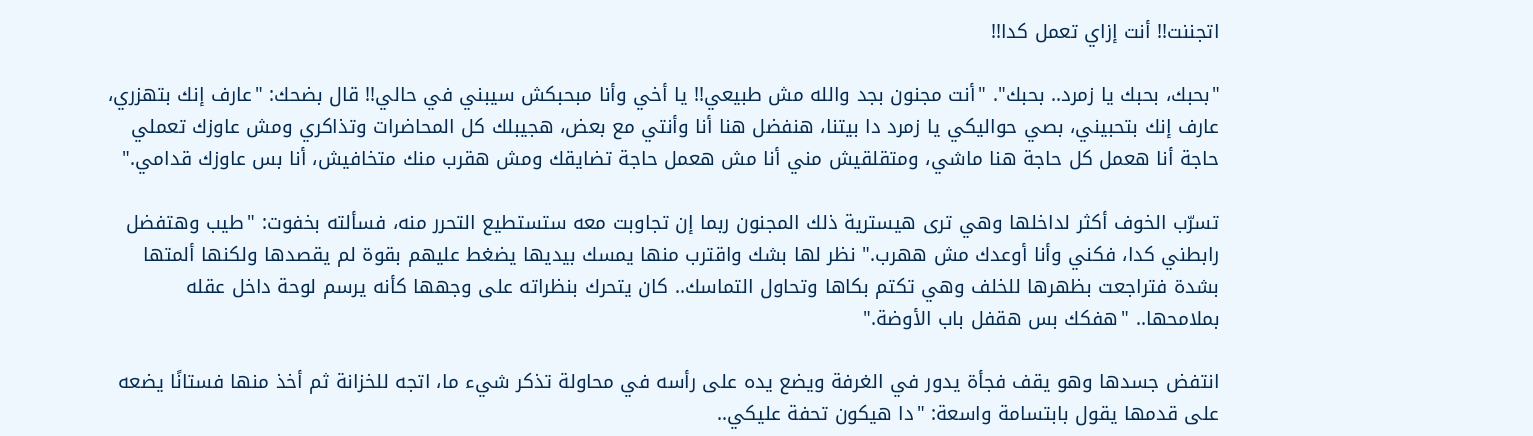اتجننت!! أنت إزاي تعمل كدا!!

"بحبك، بحبك يا زمرد.. بحبك". "أنت مجنون بجد والله مش طبيعي!! يا أخي وأنا مبحبكش سيبني في حالي!! قال بضحك: "عارف إنك بتهزري، عارف إنك بتحبيني، بصي حواليكي يا زمرد دا بيتنا، هنفضل هنا أنا وأنتي مع بعض، هجيبلك كل المحاضرات وتذاكري ومش عاوزك تعملي حاجة أنا هعمل كل حاجة هنا ماشي، ومتقلقيش مني أنا مش هعمل حاجة تضايقك ومش هقرب منك متخافيش، أنا بس عاوزك قدامي."

تسرّب الخوف أكثر لداخلها وهي ترى هيسترية ذلك المجنون ربما إن تجاوبت معه ستستطيع التحرر منه، فسألته بخفوت: "طيب وهتفضل رابطني كدا، فكني وأنا أوعدك مش ههرب." نظر لها بشك واقترب منها يمسك بيديها يضغط عليهم بقوة لم يقصدها ولكنها ألمتها بشدة فتراجعت بظهرها للخلف وهي تكتم بكاها وتحاول التماسك.. كان يتحرك بنظراته على وجهها كأنه يرسم لوحة داخل عقله بملامحها.. "هفكك بس هقفل باب الأوضة."

انتفض جسدها وهو يقف فجأة يدور في الغرفة ويضع يده على رأسه في محاولة تذكر شيء ما، اتجه للخزانة ثم أخذ منها فستانًا يضعه على قدمها يقول بابتسامة واسعة: "دا هيكون تحفة عليكي..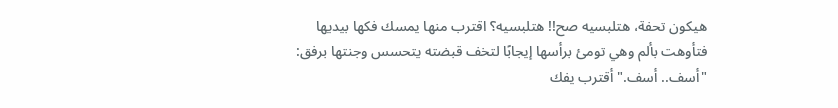هيكون تحفة، هتلبسيه صح!! هتلبسيه؟ اقترب منها يمسك فكها بيديها فتأوهت بألم وهي تومئ برأسها إيجابًا لتخف قبضته يتحسس وجنتها برفق: "أسف.. أسف." أقترب يفك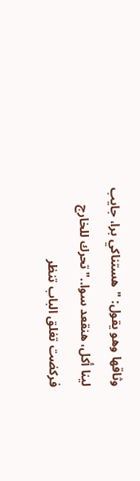وثاقها وهو يقول: "هستناكي برا، جايب لينا أكل، هنقعد سوا.." تحرك للخارج فركضت تغلق الباب تنظر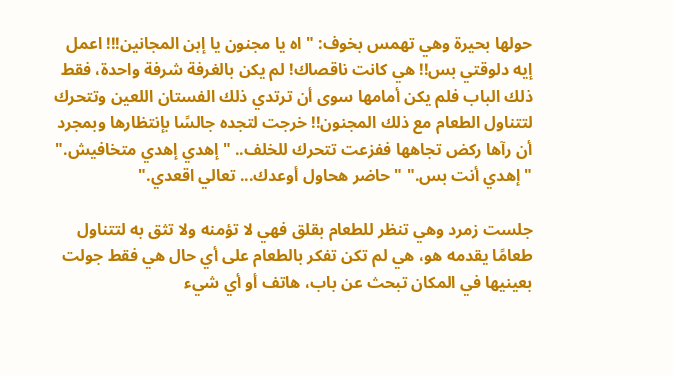حولها بحيرة وهي تهمس بخوف: "اه يا مجنون يا إبن المجانين!!! اعمل إيه دلوقتي بس!! هي كانت ناقصاك! لم يكن بالغرفة شرفة واحدة، فقط ذلك الباب فلم يكن أمامها سوى أن ترتدي ذلك الفستان اللعين وتتحرك لتتناول الطعام مع ذلك المجنون!! خرجت لتجده جالسًا بإنتظارها وبمجرد أن رآها ركض تجاهها ففزعت تتحرك للخلف.. "إهدي إهدي متخافيش." "إهدي أنت بس." "حاضر هحاول أوعدك... تعالي اقعدي."

جلست زمرد وهي تنظر للطعام بقلق فهي لا تؤمنه ولا تثق به لتتناول طعامًا يقدمه هو، هي لم تكن تفكر بالطعام على أي حال هي فقط جولت بعينيها في المكان تبحث عن باب، هاتف أو أي شيء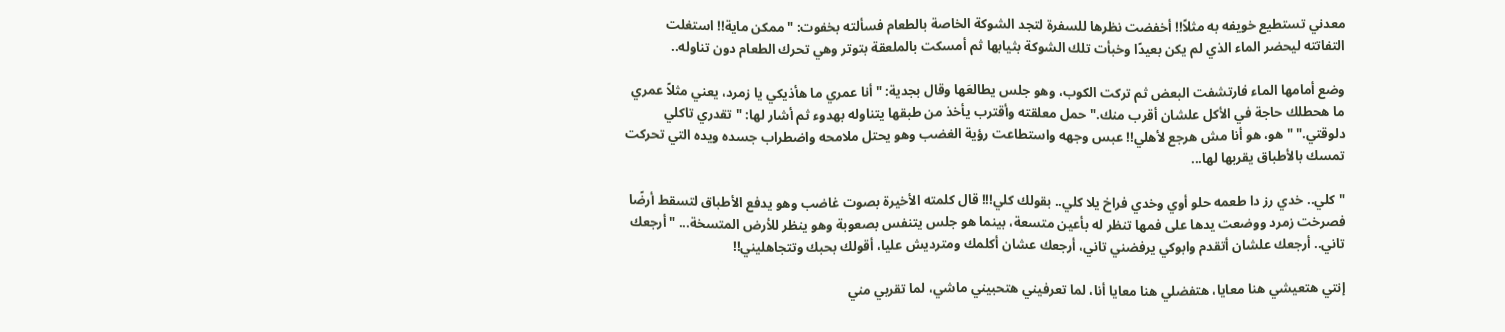معدني تستطيع خويفه به مثلاً!! أخفضت نظرها للسفرة لتجد الشوكة الخاصة بالطعام فسألته بخفوت: "ممكن ماية!! استغلت التفاتته ليحضر الماء الذي لم يكن بعيدًا وخبأت تلك الشوكة بثيابها ثم أمسكت بالملعقة بتوتر وهي تحرك الطعام دون تناوله..

وضع أمامها الماء فارتشفت البعض ثم تركت الكوب، وهو جلس يطالعَها وقال بجدية: "أنا عمري ما هأذيكي يا زمرد، يعني مثلاً عمري ما هحطلك حاجة في الأكل علشان أقرب منك." حمل معلقته وأقترب يأخذ من طبقها يتناوله بهدوء ثم أشار لها: "تقدري تاكلي دلوقتي." "هو، هو أنا مش هرجع لأهلي!! عبس وجهه واستطاعت رؤية الغضب وهو يحتل ملامحه واضطراب جسده ويده التي تحركت تمسك بالأطباق يقربها لها...

"كلي.. خدي رز دا طعمه حلو أوي وخدي فراخ يلا كلي.. بقولك كلي!!! قال كلمته الأخيرة بصوت غاضب وهو يدفع الأطباق لتسقط أرضًا فصرخت زمرد ووضعت يدها على فمها تنظر له بأعين متسعة، بينما هو جلس يتنفس بصعوبة وهو ينظر للأرض المتسخة... "أرجعك تاني.. أرجعك علشان أتقدم وابوكي يرفضني تاني، أرجعك عشان أكلمك ومترديش عليا، أقولك بحبك وتتجاهليني!!

إنتي هتعيشي هنا معايا، هتفضلي هنا معايا أنا، لما تعرفيني هتحبيني ماشي، لما تقربي مني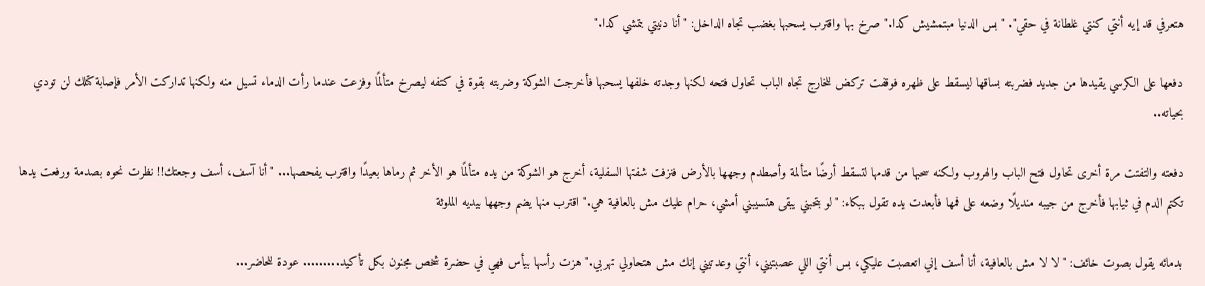هتعرفي قد إيه أنتي كنتي غلطانة في حقي". "بس الدنيا مبتمشيش كدا." صرخ بها واقترب يسحبها بغضب تجاه الداخل: "أنا دنيتي بتمشي كدا."

دفعها على الكرسي يقيدها من جديد فضربته بساقها ليسقط على ظهره فوقفت تركض للخارج تجاه الباب تحاول فتحه لكنها وجدته خلفها يسحبها فأخرجت الشوكة وضربته بقوة في كتفه ليصرخ متألمًا وفزعت عندما رأت الدماء تسيل منه ولكنها تداركت الأمر فإصابة كتلك لن تودي بحياته..

دفعته والتفتت مرة أخرى تحاول فتح الباب والهروب ولكنه سحبها من قدمها لتسقط أرضًا متألمة وأصطدم وجهها بالأرض فنزفت شفتها السفلية، أخرج هو الشوكة من يده متألمًا هو الأخر ثم رماها بعيدًا واقترب يفحصها... "أنا آسف، أسف وجعتك!! نظرت نحوه بصدمة ورفعت يدها تكتم الدم في ثيابها فأخرج من جيبه منديلًا وضعه على فمها فأبعدت يده تقول ببكاء: "لو بتحبني يبقى هتسيبني أمشي، حرام عليك مش بالعافية هي." اقترب منها يضم وجهها بيديه الملوثة

بدمائه يقول بصوت خائف: "لا لا مش بالعافية، أنا أسف إني اتعصبت عليكي، بس أنتي اللي عصبتيني، أنتي وعدتيني إنك مش هتحاولي تهربي." هزت رأسها بيأس فهي في حضرة شخص مجنون بكل تأكيد......... عودة للحاضر...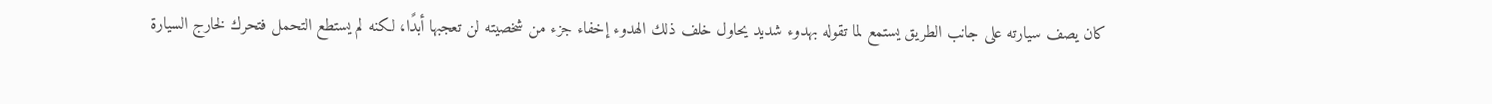كان يصف سيارته على جانب الطريق يستمع لما تقوله بهدوء شديد يحاول خلف ذلك الهدوء إخفاء جزء من شخصيته لن تعجبها أبدًا، لكنه لم يستطع التحمل فتحرك لخارج السيارة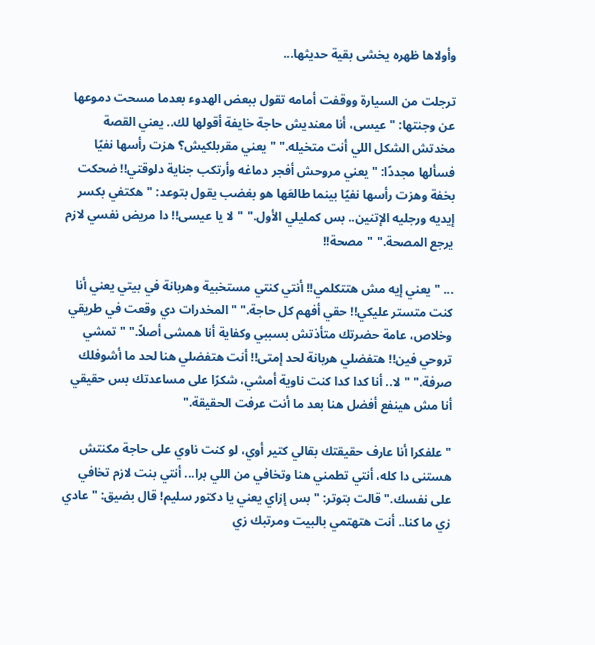وأولاها ظهره يخشى بقية حديثها...

ترجلت من السيارة ووقفت أمامه تقول ببعض الهدوء بعدما مسحت دموعها عن وجنتها: "عيسى، أنا معنديش حاجة خايفة أقولها لك.. يعني القصة مخدتش الشكل اللي أنت متخيله." "يعني مقربلكيش؟ هزت رأسها نفيًا فسألها مجددًا: "يعني مروحش أفجر دماغه وأرتكب جناية دلوقتي!! ضحكت بخفة وهزت رأسها نفيًا بينما طالعَها هو بغضب يقول بتوعد: "هكتفي بكسر إيديه ورجليه الإتنين.. بس كمليلي الأول." "لا يا عيسى!! دا مريض نفسي لازم يرجع المصحة." "مصحة!!

... "يعني إيه مش هتتكلمي!! أنتي كنتي مستخبية وهربانة في بيتي يعني أنا كنت متستر عليكي!! حقي أفهم كل حاجة." "المخدرات دي وقعت في طريقي وخلاص، عامة حضرتك متأذتش بسببي وكفاية أنا همشى أصلاً." "تمشي تروحي فين!! هتفضلي هربانة لحد إمتى!! أنت هتفضلي هنا لحد ما أشوفلك صرفة." "لا.. أنا كدا كدا كنت ناوية أمشي، شكرًا على مساعدتك بس حقيقي أنا مش هينفع أفضل هنا بعد ما أنت عرفت الحقيقة."

"علفكرا أنا عارف حقيقتك بقالي كتير أوي، لو كنت ناوي على حاجة مكنتش هستنى دا كله، أنتي تطمني هنا وتخافي من اللي برا... أنتي بنت لازم تخافي على نفسك." قالت بتوتر: "بس إزاي يعني يا دكتور سليم! قال بضيق: "عادي زي ما كنا.. أنت هتهتمي بالبيت ومرتبك زي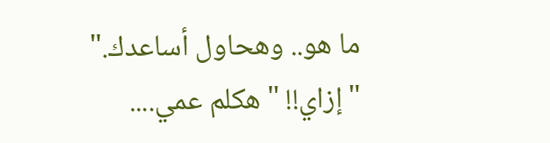ما هو.. وهحاول أساعدك." "إزاي!! "هكلم عمي....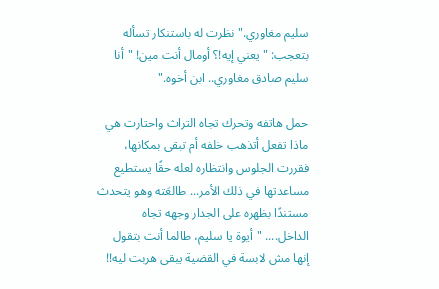سليم مغاوري." نظرت له باستنكار تسأله بتعجب: "يعني إيه!؟ أومال أنت مين! "أنا سليم صادق مغاوري.. ابن أخوه."

حمل هاتفه وتحرك تجاه التراث واحتارت هي ماذا تفعل أتذهب خلفه أم تبقى بمكانها، فقررت الجلوس وانتظاره لعله حقًا يستطيع مساعدتها في ذلك الأمر... طالعَته وهو يتحدث مستندًا بظهره على الجدار وجهه تجاه الداخل.... "أيوة يا سليم، طالما أنت بتقول إنها مش لابسة في القضية يبقى هربت ليه!!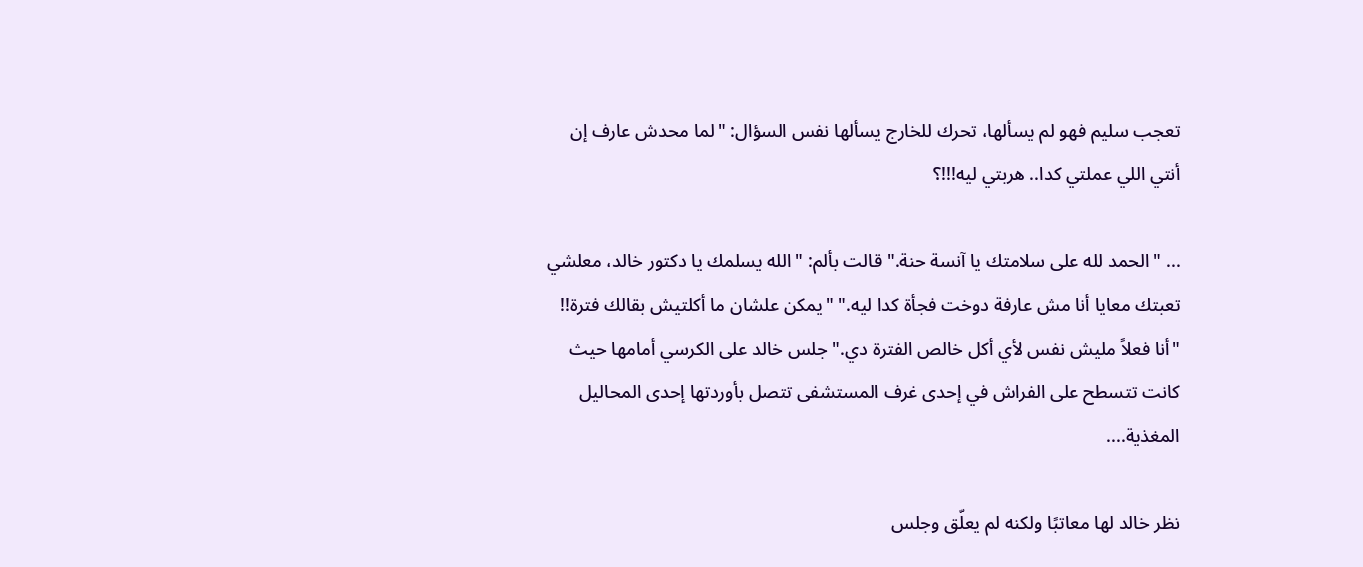تعجب سليم فهو لم يسألها، تحرك للخارج يسألها نفس السؤال: "لما محدش عارف إن أنتي اللي عملتي كدا.. هربتي ليه!!!؟

... "الحمد لله على سلامتك يا آنسة حنة." قالت بألم: "الله يسلمك يا دكتور خالد، معلشي تعبتك معايا أنا مش عارفة دوخت فجأة كدا ليه." "يمكن علشان ما أكلتيش بقالك فترة!! "أنا فعلاً مليش نفس لأي أكل خالص الفترة دي." جلس خالد على الكرسي أمامها حيث كانت تتسطح على الفراش في إحدى غرف المستشفى تتصل بأوردتها إحدى المحاليل المغذية....

نظر خالد لها معاتبًا ولكنه لم يعلّق وجلس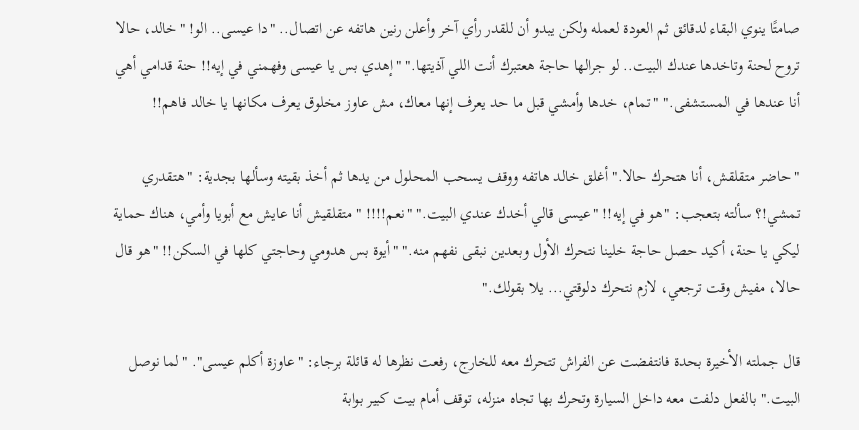صامتًا ينوي البقاء لدقائق ثم العودة لعمله ولكن يبدو أن للقدر رأي آخر وأعلن رنين هاتفه عن اتصال.. "دا عيسى.. الو! "خالد، حالا تروح لحنة وتاخدها عندك البيت.. لو جرالها حاجة هعتبرك أنت اللي آذيتها." "إهدي بس يا عيسى وفهمني في إيه!! حنة قدامي أهي أنا عندها في المستشفى." "تمام، خدها وأمشي قبل ما حد يعرف إنها معاك، مش عاوز مخلوق يعرف مكانها يا خالد فاهم!!

"حاضر متقلقش، أنا هتحرك حالا." أغلق خالد هاتفه ووقف يسحب المحلول من يدها ثم أخذ بقيته وسألها بجدية: "هتقدري تمشي!؟ سألته بتعجب: "هو في إيه!! "عيسى قالي أخدك عندي البيت." "نعم!!!! "متقلقيش أنا عايش مع أبويا وأمي، هناك حماية ليكي يا حنة، أكيد حصل حاجة خلينا نتحرك الأول وبعدين نبقى نفهم منه." "أيوة بس هدومي وحاجتي كلها في السكن!! "هو قال حالا، مفيش وقت ترجعي، لازم نتحرك دلوقتي... يلا بقولك."

قال جملته الأخيرة بحدة فانتفضت عن الفراش تتحرك معه للخارج، رفعت نظرها له قائلة برجاء: "عاوزة أكلم عيسى". "لما نوصل البيت." بالفعل دلفت معه داخل السيارة وتحرك بها تجاه منزله، توقف أمام بيت كبير بوابة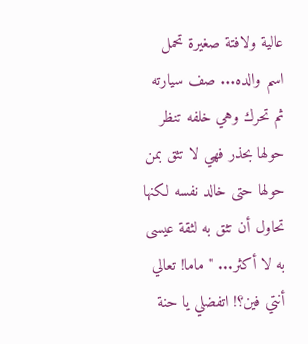عالية ولافتة صغيرة تحمل اسم والده... صف سيارته ثم تحرك وهي خلفه تنظر حولها بحذر فهي لا تثق بمن حولها حتى خالد نفسه لكنها تحاول أن تثق به لثقة عيسى به لا أكثر... "ماما! تعالي أنتي فين؟! اتفضلي يا حنة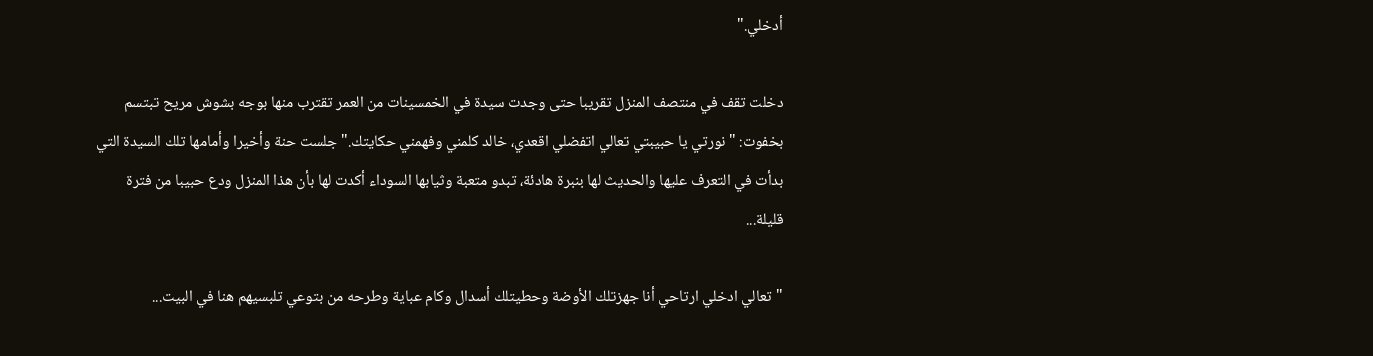أدخلي."

دخلت تقف في منتصف المنزل تقريبا حتى وجدت سيدة في الخمسينات من العمر تقترب منها بوجه بشوش مريح تبتسم بخفوت: "نورتي يا حبيبتي تعالي اتفضلي اقعدي، خالد كلمني وفهمني حكايتك." جلست حنة وأخيرا وأمامها تلك السيدة التي بدأت في التعرف عليها والحديث لها بنبرة هادئة، تبدو متعبة وثيابها السوداء أكدت لها بأن هذا المنزل ودع حبيبا من فترة قليلة...

"تعالي ادخلي ارتاحي أنا جهزتلك الأوضة وحطيتلك أسدال وكام عباية وطرحه من بتوعي تلبسيهم هنا في البيت...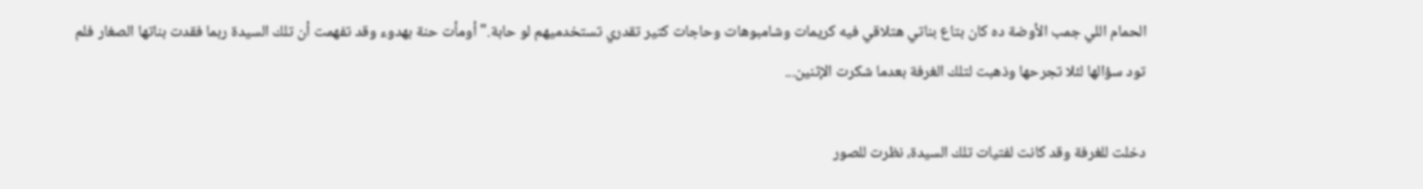الحمام اللي جمب الأوضة ده كان بتاع بناتي هتلاقي فيه كريمات وشامبوهات وحاجات كتير تقدري تستخدميهم لو حابة." أومأت حنة بهدوء وقد تفهمت أن تلك السيدة ربما فقدت بناتها الصغار فلم تود سؤالها لئلا تجرحها وذهبت لتلك الغرفة بعدما شكرت الإثنين...

دخلت للغرفة وقد كانت لفتيات تلك السيدة، نظرت للصور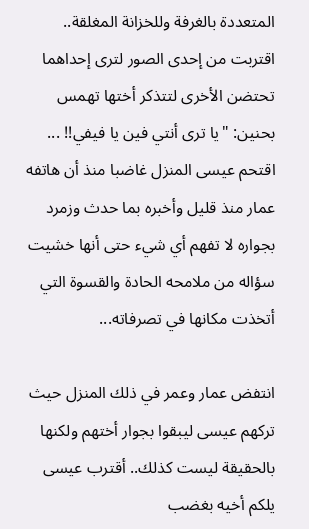المتعددة بالغرفة وللخزانة المغلقة.. اقتربت من إحدى الصور لترى إحداهما تحتضن الأخرى لتتذكر أختها تهمس بحنين: "يا ترى أنتي فين يا فيفي!! ... اقتحم عيسى المنزل غاضبا منذ أن هاتفه عمار منذ قليل وأخبره بما حدث وزمرد بجواره لا تفهم أي شيء حتى أنها خشيت سؤاله من ملامحه الحادة والقسوة التي أتخذت مكانها في تصرفاته...

انتفض عمار وعمر في ذلك المنزل حيث تركهم عيسى ليبقوا بجوار أختهم ولكنها بالحقيقة ليست كذلك.. أقترب عيسى يلكم أخيه بغضب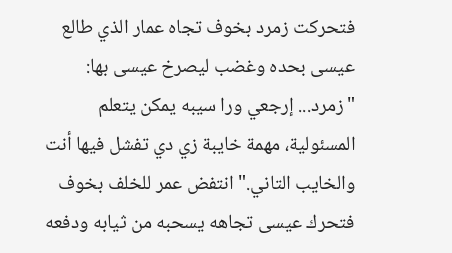فتحركت زمرد بخوف تجاه عمار الذي طالع عيسى بحده وغضب ليصرخ عيسى بها: "زمرد... إرجعي ورا سيبه يمكن يتعلم المسئولية، مهمة خايبة زي دي تفشل فيها أنت والخايب التاني." انتفض عمر للخلف بخوف فتحرك عيسى تجاهه يسحبه من ثيابه ودفعه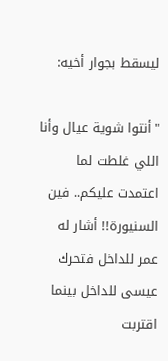ليسقط بجوار أخيه:

"أنتوا شوية عيال وأنا اللي غلطت لما اعتمدت عليكم.. فين السنيورة!! أشار له عمر للداخل فتحرك عيسى للداخل بينما اقتربت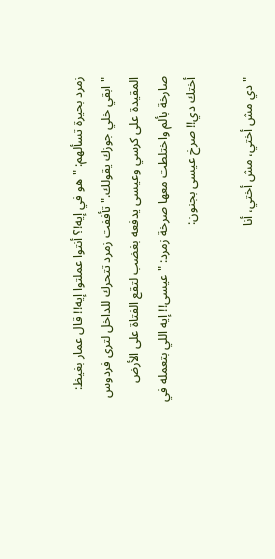زمرد بحيرة تسألهم: "هو في إيه!؟ أنتوا عملتوا إيه!! قال عمار بغيظ: "ابقي خلي جوزك يقولك." تأففت زمرد تتحرك للداخل لترى فردوس المقيدة على كرسي وعيسى يدفعه بغضب لتقع الفتاة على الأرض صارخة بألم واختلطت معها صرخة زمرد: "عيسى!! إيه اللي بتعمله في أختك دي!! صرخ عيسى بجنون:

"دي مش أختي، مش أختي، أنا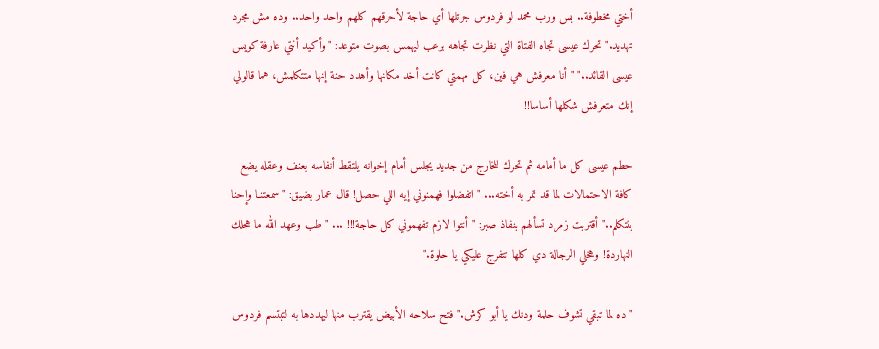أختي مخطوفة.. بس ورب محمد لو فردوس جرتلها أي حاجة لأحرقهم كلهم واحد واحد.. وده مش مجرد تهديد." تحرك عيسى تجاه الفتاة التي نظرت تجاهه برعب ليهمس بصوت متوعد: "وأكيد أنتي عارفة كويس عيسى القائد.." "أنا معرفش هي فين، كل مهمتي كانت أخد مكانها وأهدد حنة إنها متتكلمش، هما قالولي إنك متعرفش شكلها أساسا!!

حطم عيسى كل ما أمامه ثم تحرك للخارج من جديد يجلس أمام إخوانه يلتقط أنفاسه بعنف وعقله يضع كافة الاحتمالات لما قد تمر به أخته... "اتفضلوا فهمنوني إيه اللي حصل! قال عمار بضيق: "سمعتنـا وإحنا بنتكلم.." أقتربت زمرد تسألهم بنفاذ صبر: "أنتوا لازم تفهموني كل حاجة!!! ... "طب وعهد الله ما هحلك النهاردة! وهخلي الرجالة دي كلها تتفرج عليكي يا حلوة."

"ده لما تبقي تشوف حلمة ودنك يا أبو كرش." فتح سلاحه الأبيض يقترب منها ليهددها به لتبتسم فردوس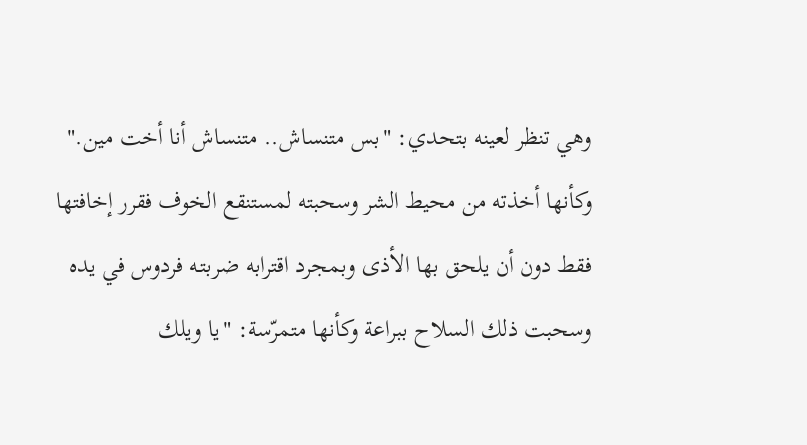وهي تنظر لعينه بتحدي: "بس متنساش.. متنساش أنا أخت مين." وكأنها أخذته من محيط الشر وسحبته لمستنقع الخوف فقرر إخافتها فقط دون أن يلحق بها الأذى وبمجرد اقترابه ضربتـه فردوس في يده وسحبت ذلك السلاح ببراعة وكأنها متمرّسة: "يا ويلك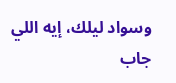وسواد ليلك، إيه اللي جاب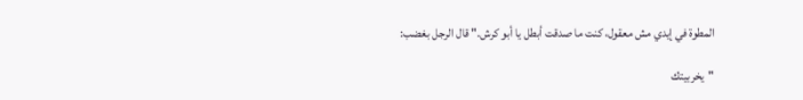المطوة في إيدي مش معقول، كنت ما صدقت أبطل يا أبو كرش." قال الرجل بغضب:

"يخربيتك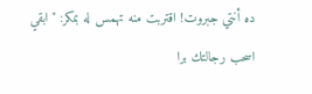ده أنتي جبروت! اقتربت منه تهمس له بمكر: "ابقي اسحب رجالتك برا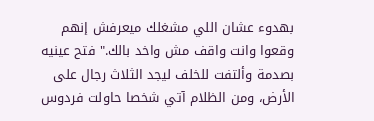بهدوء عشان اللي مشغلك ميعرفش إنهم وقعوا وانت واقف مش واخد بالك." فتح عينيه بصدمة وألتفت للخلف ليجد الثلاث رجال على الأرض، ومن الظلام آتي شخصا حاولت فردوس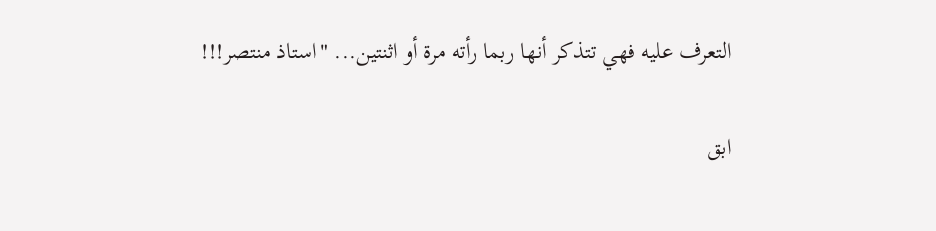التعرف عليه فهي تتذكر أنها ربما رأته مرة أو اثنتين... "استاذ منتصر!!!

ابق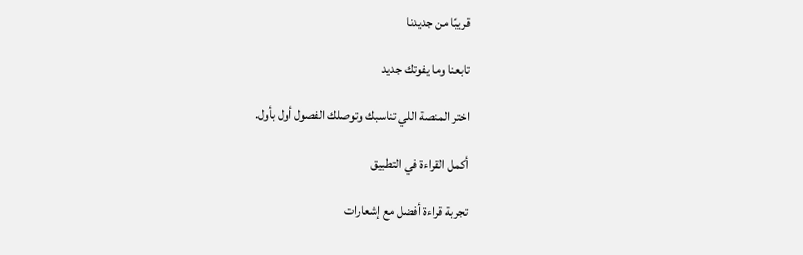قريبًا من جديدنا

تابعنا وما يفوتك جديد

اختر المنصة اللي تناسبك وتوصلك الفصول أول بأول.

أكمل القراءة في التطبيق

تجربة قراءة أفضل مع إشعارات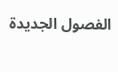الفصول الجديدة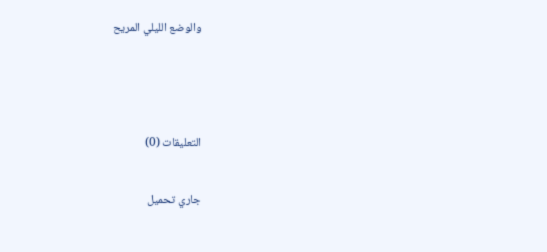والوضع الليلي المريح



التعليقات (0)

جاري تحميل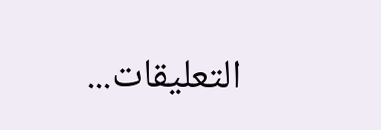التعليقات...